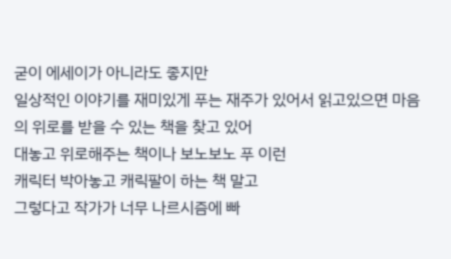굳이 에세이가 아니라도 좋지만
일상적인 이야기를 재미있게 푸는 재주가 있어서 읽고있으면 마음의 위로를 받을 수 있는 책을 찾고 있어
대놓고 위로해주는 책이나 보노보노 푸 이런
캐릭터 박아놓고 캐릭팔이 하는 책 말고
그렇다고 작가가 너무 나르시즘에 빠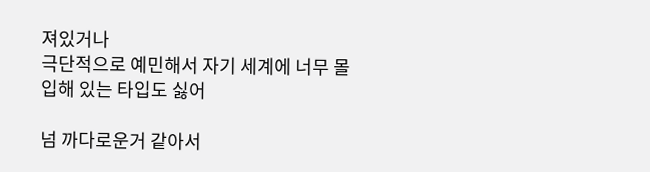져있거나
극단적으로 예민해서 자기 세계에 너무 몰입해 있는 타입도 싫어

넘 까다로운거 같아서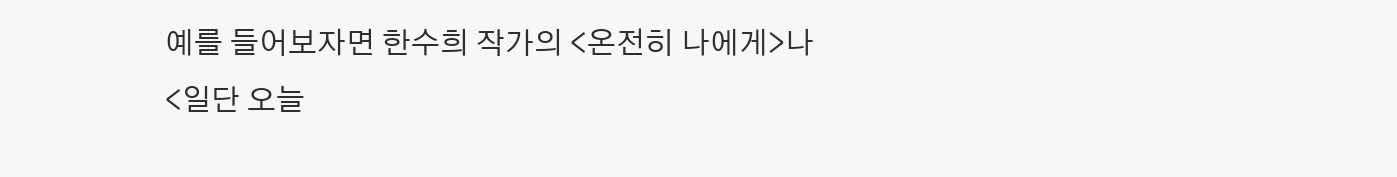예를 들어보자면 한수희 작가의 <온전히 나에게>나
<일단 오늘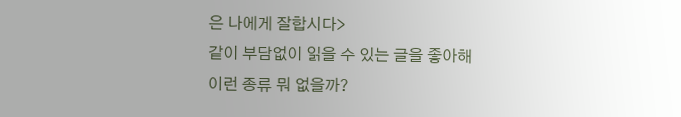은 나에게 잘합시다>
같이 부담없이 읽을 수 있는 글을 좋아해
이런 종류 뭐 없을까?